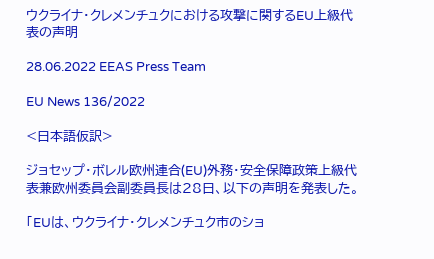ウクライナ・クレメンチュクにおける攻撃に関するEU上級代表の声明

28.06.2022 EEAS Press Team

EU News 136/2022

<日本語仮訳>

ジョセップ・ボレル欧州連合(EU)外務・安全保障政策上級代表兼欧州委員会副委員長は28日、以下の声明を発表した。

「EUは、ウクライナ・クレメンチュク市のショ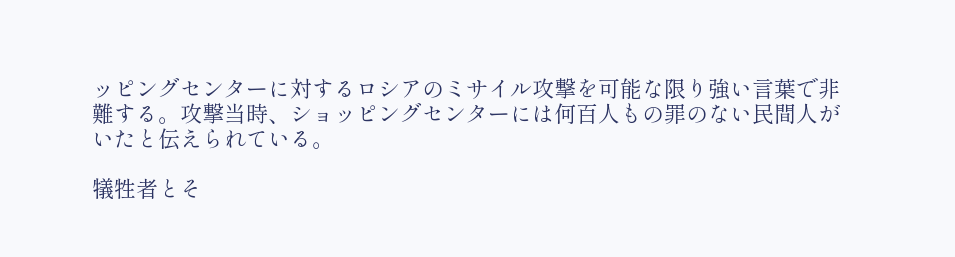ッピングセンターに対するロシアのミサイル攻撃を可能な限り強い言葉で非難する。攻撃当時、ショッピングセンターには何百人もの罪のない民間人がいたと伝えられている。

犠牲者とそ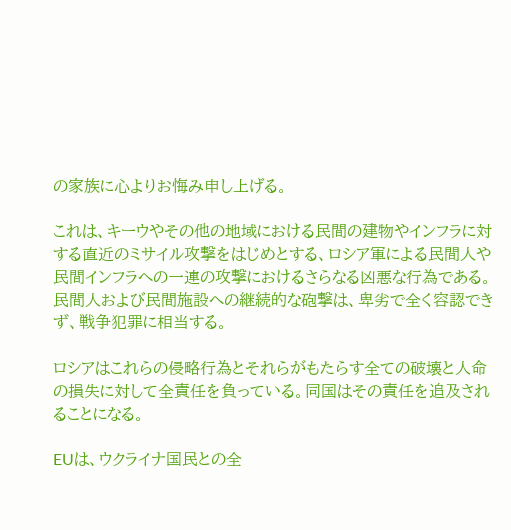の家族に心よりお悔み申し上げる。

これは、キーウやその他の地域における民間の建物やインフラに対する直近のミサイル攻撃をはじめとする、ロシア軍による民間人や民間インフラへの一連の攻撃におけるさらなる凶悪な行為である。民間人および民間施設への継続的な砲撃は、卑劣で全く容認できず、戦争犯罪に相当する。

ロシアはこれらの侵略行為とそれらがもたらす全ての破壊と人命の損失に対して全責任を負っている。同国はその責任を追及されることになる。

EUは、ウクライナ国民との全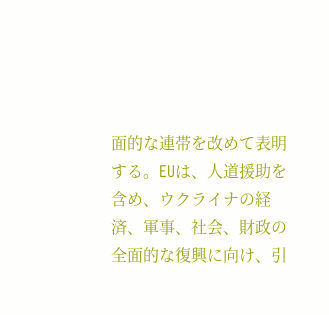面的な連帯を改めて表明する。EUは、人道援助を含め、ウクライナの経済、軍事、社会、財政の全面的な復興に向け、引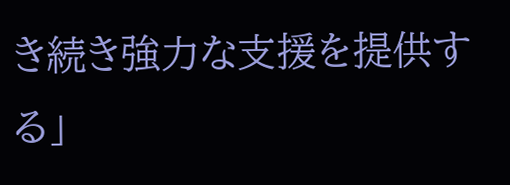き続き強力な支援を提供する」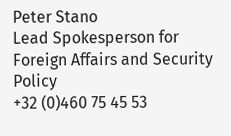Peter Stano
Lead Spokesperson for Foreign Affairs and Security Policy
+32 (0)460 75 45 53